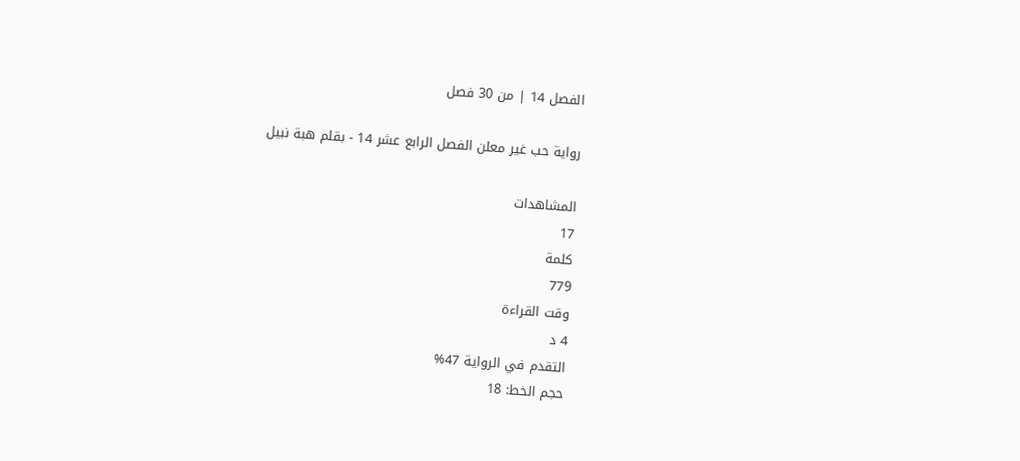الفصل 14 | من 30 فصل

رواية حب غير معلن الفصل الرابع عشر 14 - بقلم هبة نبيل

المشاهدات
17
كلمة
779
وقت القراءة
4 د
التقدم في الرواية 47%
حجم الخط: 18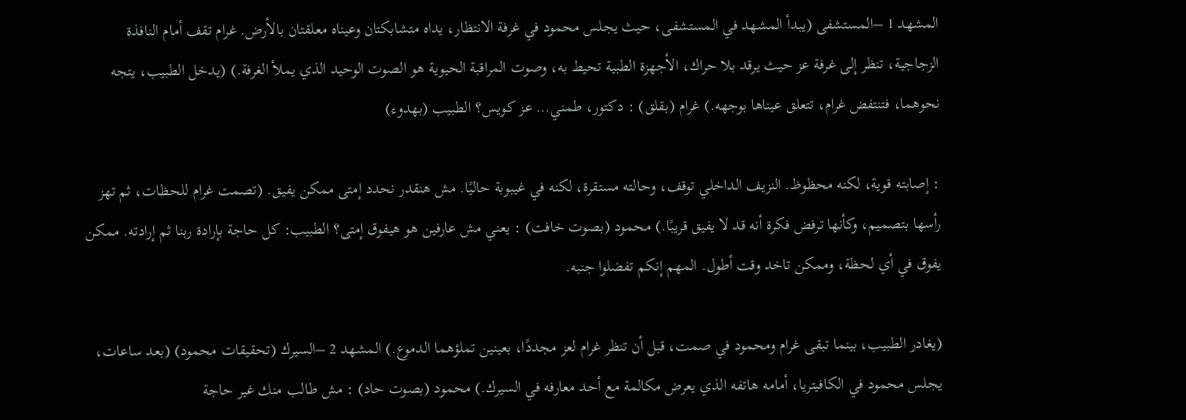المشهد 1 –المستشفى (يبدأ المشهد في المستشفى، حيث يجلس محمود في غرفة الانتظار، يداه متشابكتان وعيناه معلقتان بالأرض. غرام تقف أمام النافذة الزجاجية، تنظر إلى غرفة عز حيث يرقد بلا حراك، الأجهزة الطبية تحيط به، وصوت المراقبة الحيوية هو الصوت الوحيد الذي يملأ الغرفة.) (يدخل الطبيب، يتجه نحوهما، فتنتفض غرام، تتعلق عيناها بوجهه.) غرام (بقلق) : دكتور، طمني… عز كويس؟ الطبيب (بهدوء)

: إصابته قوية، لكنه محظوظ. النزيف الداخلي توقف، وحالته مستقرة، لكنه في غيبوبة حاليًا. مش هنقدر نحدد إمتى ممكن يفيق. (تصمت غرام للحظات، ثم تهز رأسها بتصميم، وكأنها ترفض فكرة أنه قد لا يفيق قريبًا.) محمود (بصوت خافت) : يعني مش عارفين هو هيفوق إمتى؟ الطبيب: كل حاجة بإرادة ربنا ثم إرادته. ممكن يفوق في أي لحظة، وممكن تاخد وقت أطول. المهم إنكم تفضلوا جنبه.

(يغادر الطبيب، بينما تبقى غرام ومحمود في صمت، قبل أن تنظر غرام لعز مجددًا، بعينين تملؤهما الدموع.) المشهد 2 –السيرك (تحقيقات محمود) (بعد ساعات، يجلس محمود في الكافيتريا، أمامه هاتفه الذي يعرض مكالمة مع أحد معارفه في السيرك.) محمود (بصوت حاد) : مش طالب منك غير حاجة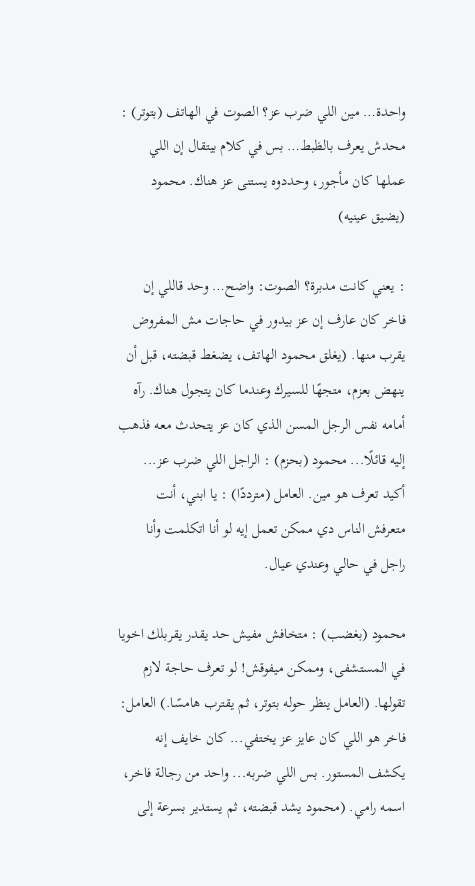واحدة… مين اللي ضرب عز؟ الصوت في الهاتف (بتوتر) : محدش يعرف بالظبط… بس في كلام بيتقال إن اللي عملها كان مأجور، وحددوه يستنى عز هناك. محمود (يضيق عينيه)

: يعني كانت مدبرة؟ الصوت: واضح… وحد قاللي إن فاخر كان عارف إن عز بيدور في حاجات مش المفروض يقرب منها. (يغلق محمود الهاتف، يضغط قبضته، قبل أن ينهض بعزم، متجهًا للسيرك وعندما كان يتجول هناك. رآه أمامه نفس الرجل المسن الذي كان عز يتحدث معه فذهب إليه قائلًا... محمود (بحزم) : الراجل اللي ضرب عز... أكيد تعرف هو مين. العامل (مترددًا) : يا ابني، أنت متعرفش الناس دي ممكن تعمل إيه لو أنا اتكلمت وأنا راجل في حالي وعندي عيال.

محمود (بغضب) : متخافش مفيش حد يقدر يقربلك اخويا في المستشفى، وممكن ميفوقش! لو تعرف حاجة لازم تقولها. (العامل ينظر حوله بتوتر، ثم يقترب هامسًا.) العامل: فاخر هو اللي كان عايز عز يختفي... كان خايف إنه يكشف المستور. بس اللي ضربه... واحد من رجالة فاخر، اسمه رامي. (محمود يشد قبضته، ثم يستدير بسرعة إلى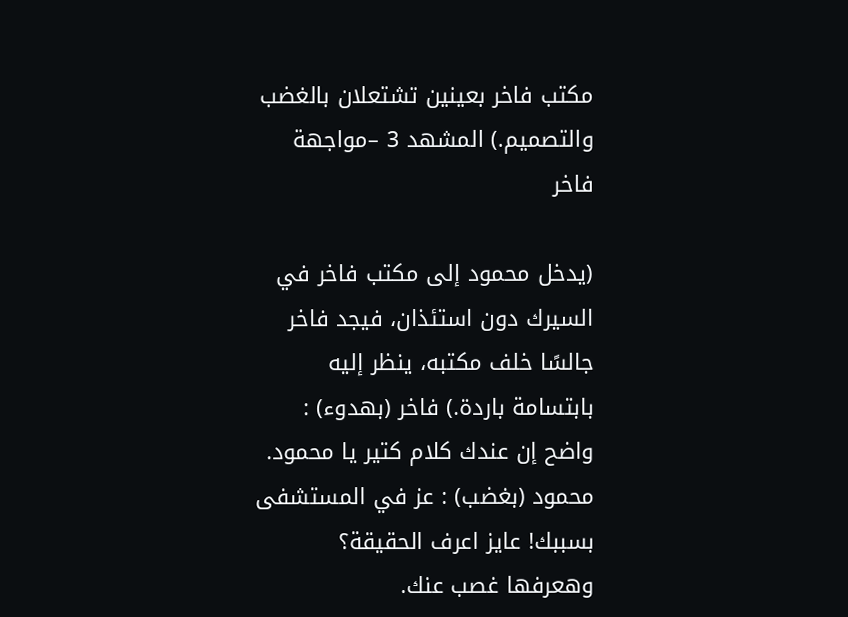مكتب فاخر بعينين تشتعلان بالغضب والتصميم.) المشهد 3 –مواجهة فاخر

(يدخل محمود إلى مكتب فاخر في السيرك دون استئذان، فيجد فاخر جالسًا خلف مكتبه، ينظر إليه بابتسامة باردة.) فاخر (بهدوء) : واضح إن عندك كلام كتير يا محمود. محمود (بغضب) : عز في المستشفى بسببك! عايز اعرف الحقيقة؟ وهعرفها غصب عنك.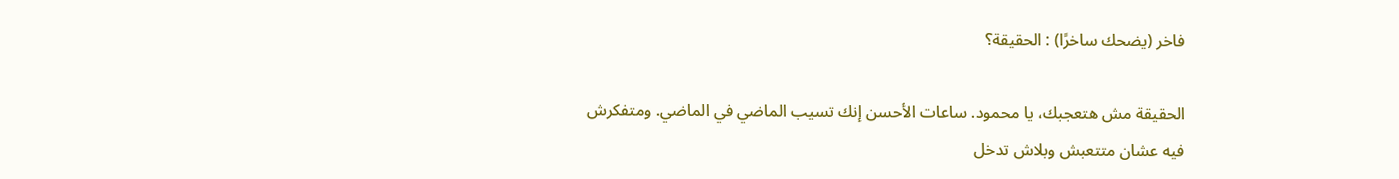فاخر (يضحك ساخرًا) : الحقيقة؟

الحقيقة مش هتعجبك، يا محمود. ساعات الأحسن إنك تسيب الماضي في الماضي. ومتفكرش فيه عشان متتعبش وبلاش تدخل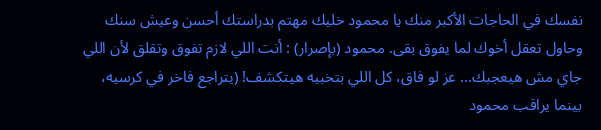نفسك في الحاجات الأكبر منك يا محمود خليك مهتم بدراستك أحسن وعيش سنك وحاول تعقل أخوك لما يفوق بقى. محمود (بإصرار) : أنت اللي لازم تفوق وتقلق لأن اللي جاي مش هيعجبك... عز لو فاق، كل اللي بتخبيه هيتكشف! (يتراجع فاخر في كرسيه، بينما يراقب محمود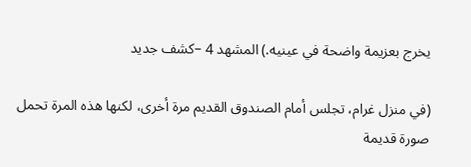يخرج بعزيمة واضحة في عينيه.) المشهد 4 –كشف جديد

(في منزل غرام، تجلس أمام الصندوق القديم مرة أخرى، لكنها هذه المرة تحمل صورة قديمة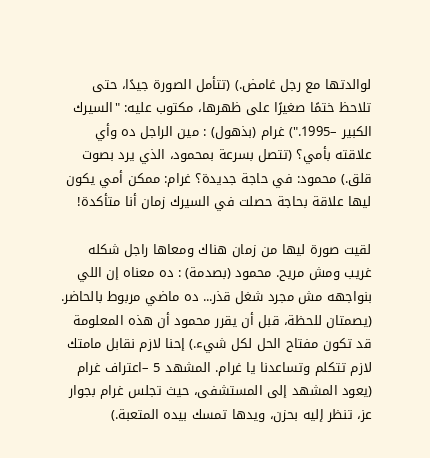لوالدتها مع رجل غامض.) (تتأمل الصورة جيدًا، حتى تلاحظ ختمًا صغيرًا على ظهرها، مكتوب عليه: "السيرك الكبير –1995.") غرام (بذهول) : مين الراجل ده وأي علاقته بأمي؟ (تتصل بسرعة بمحمود، الذي يرد بصوت قلق.) محمود: في حاجة جديدة؟ غرام: ممكن أمي يكون ليها علاقة بحاجة حصلت في السيرك زمان أنا متأكدة!

لقيت صورة ليها من زمان هناك ومعاها راجل شكله غريب ومش مريح. محمود (بصدمة) : ده معناه إن اللي بنواجهه مش مجرد شغل قذر... ده ماضي مربوط بالحاضر. (يصمتان للحظة، قبل أن يقرر محمود أن هذه المعلومة قد تكون مفتاح الحل لكل شيء.) إحنا لازم نقابل مامتك لازم تتكلم وتساعدنا يا غرام. المشهد 5 –اعتراف غرام (يعود المشهد إلى المستشفى، حيث تجلس غرام بجوار عز، تنظر إليه بحزن، ويدها تمسك بيده المتعبة.)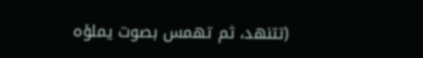(تتنهد، ثم تهمس بصوت يملؤه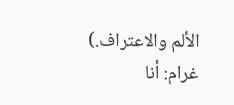الألم والاعتراف.) غرام: أنا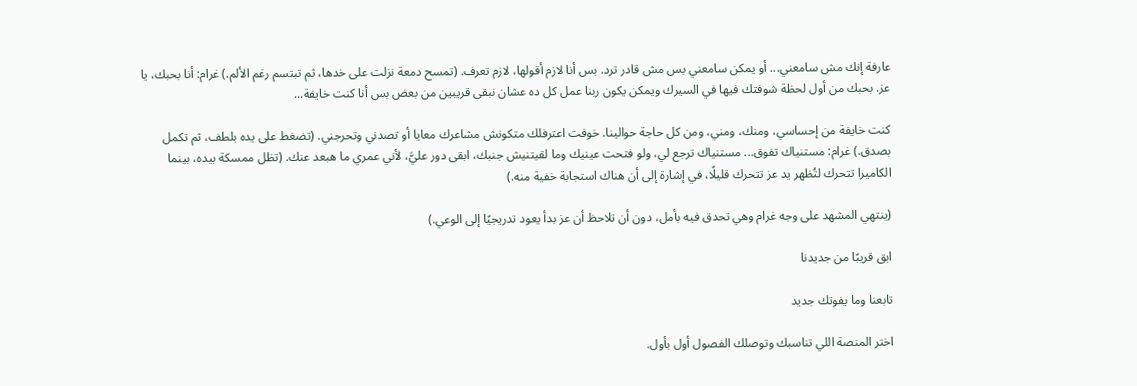عارفة إنك مش سامعني... أو يمكن سامعني بس مش قادر ترد. بس أنا لازم أقولها، لازم تعرف. (تمسح دمعة نزلت على خدها، ثم تبتسم رغم الألم.) غرام: أنا بحبك، يا عز. بحبك من أول لحظة شوفتك فيها في السيرك ويمكن يكون ربنا عمل كل ده عشان نبقى قريبين من بعض بس أنا كنت خايفة...

كنت خايفة من إحساسي، ومنك، ومني، ومن كل حاجة حوالينا. خوفت اعترفلك متكونش مشاعرك معايا أو تصدني وتحرجني. (تضغط على يده بلطف، ثم تكمل بصدق.) غرام: مستنياك تفوق... مستنياك ترجع لي، ولو فتحت عينيك وما لقيتنيش جنبك، ابقى دور عليَّ، لأني عمري ما هبعد عنك. (تظل ممسكة بيده، بينما الكاميرا تتحرك لتُظهر يد عز تتحرك قليلًا، في إشارة إلى أن هناك استجابة خفية منه.)

(ينتهي المشهد على وجه غرام وهي تحدق فيه بأمل، دون أن تلاحظ أن عز بدأ يعود تدريجيًا إلى الوعي.)

ابق قريبًا من جديدنا

تابعنا وما يفوتك جديد

اختر المنصة اللي تناسبك وتوصلك الفصول أول بأول.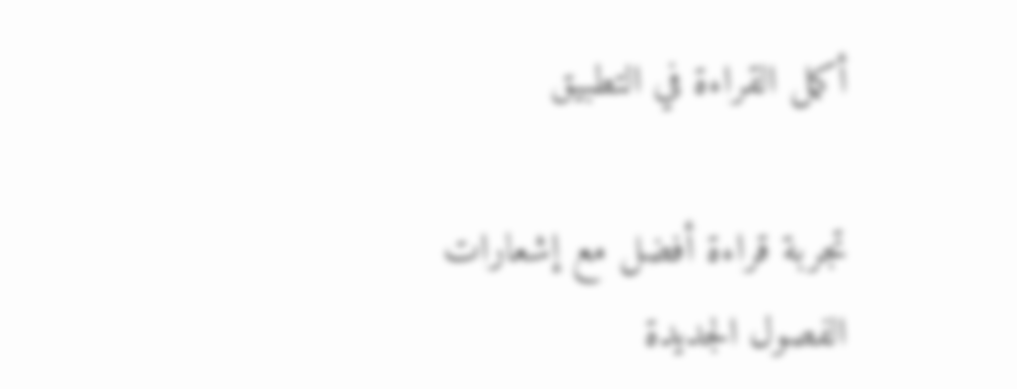أكمل القراءة في التطبيق

تجربة قراءة أفضل مع إشعارات الفصول الجديدة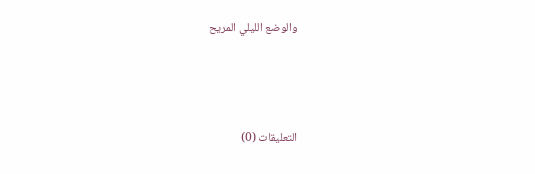والوضع الليلي المريح



التعليقات (0)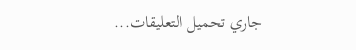جاري تحميل التعليقات...